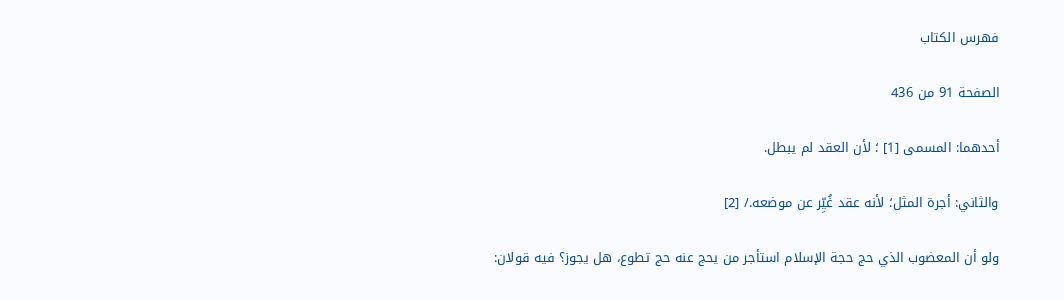فهرس الكتاب

الصفحة 91 من 436

أحدهما: المسمى [1] ؛ لأن العقد لم يبطل.

والثاني: أجرة المثل؛ لأنه عقد غُيِّر عن موضعه./ [2]

ولو أن المعضوب الذي حج حجة الإسلام استأجر من يحج عنه حج تطوع، هل يجوز؟ فيه قولان: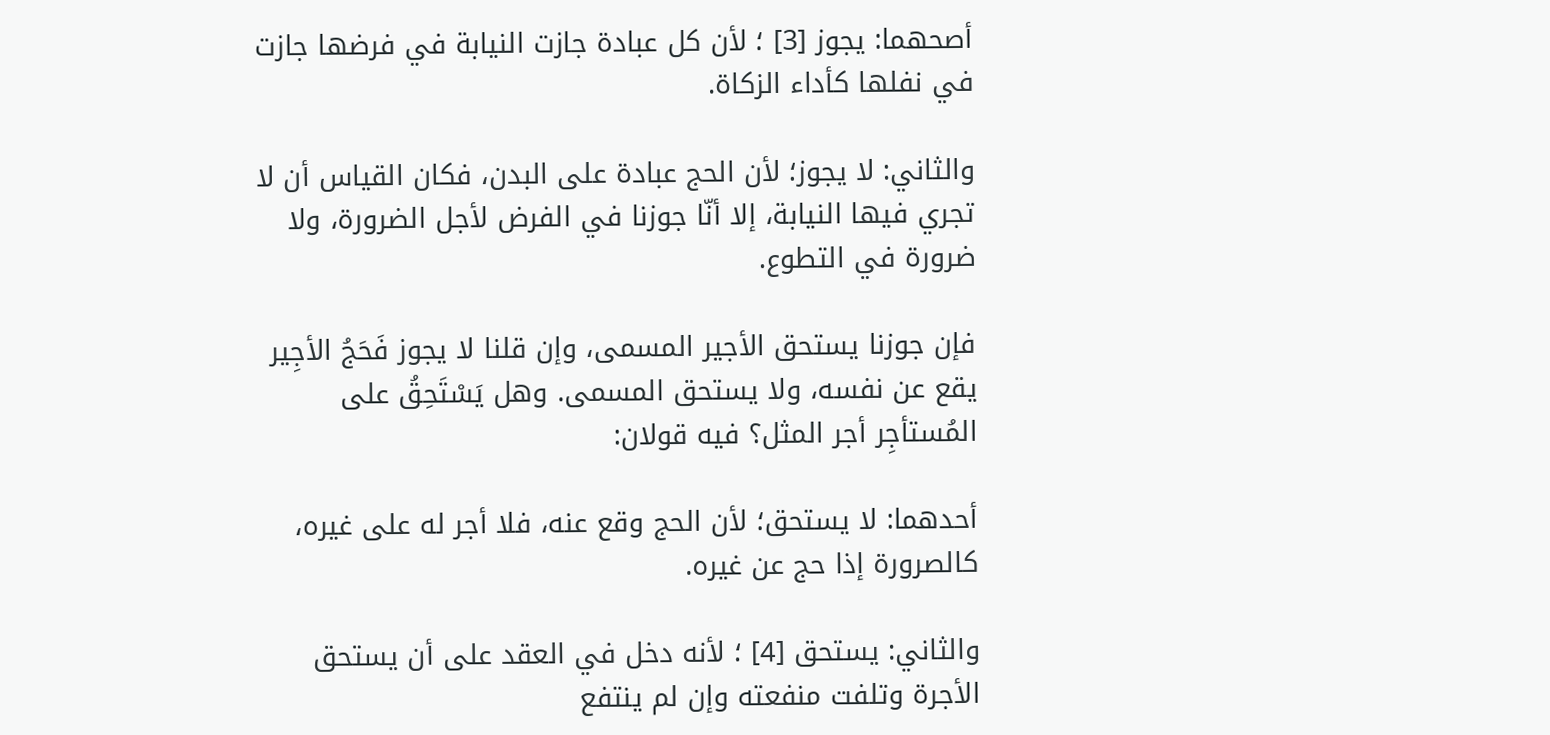أصحهما: يجوز [3] ؛ لأن كل عبادة جازت النيابة في فرضها جازت في نفلها كأداء الزكاة.

والثاني: لا يجوز؛ لأن الحج عبادة على البدن، فكان القياس أن لا تجري فيها النيابة، إلا أنّا جوزنا في الفرض لأجل الضرورة، ولا ضرورة في التطوع.

فإن جوزنا يستحق الأجير المسمى، وإن قلنا لا يجوز فَحَجُ الأجِير يقع عن نفسه، ولا يستحق المسمى. وهل يَسْتَحِقُ على المُستأجِر أجر المثل؟ فيه قولان:

أحدهما: لا يستحق؛ لأن الحج وقع عنه، فلا أجر له على غيره، كالصرورة إذا حج عن غيره.

والثاني: يستحق [4] ؛ لأنه دخل في العقد على أن يستحق الأجرة وتلفت منفعته وإن لم ينتفع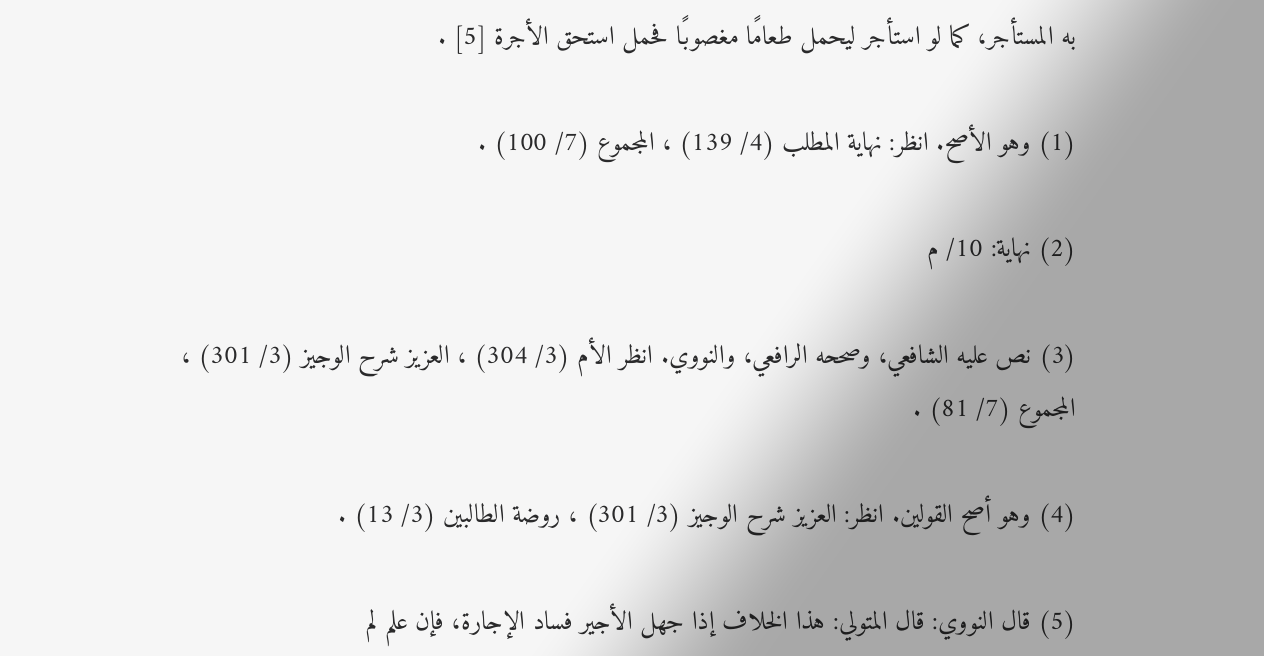به المستأجر، كما لو استأجر ليحمل طعامًا مغصوبًا فحمل استحق الأجرة [5] .

(1) وهو الأصح. انظر: نهاية المطلب (4/ 139) ، المجموع (7/ 100) .

(2) نهاية: 10/ م

(3) نص عليه الشافعي، وصححه الرافعي، والنووي. انظر الأم (3/ 304) ، العزيز شرح الوجيز (3/ 301) ، المجموع (7/ 81) .

(4) وهو أصح القولين. انظر: العزيز شرح الوجيز (3/ 301) ، روضة الطالبين (3/ 13) .

(5) قال النووي: قال المتولي: هذا الخلاف إذا جهل الأجير فساد الإجارة، فإن علم لم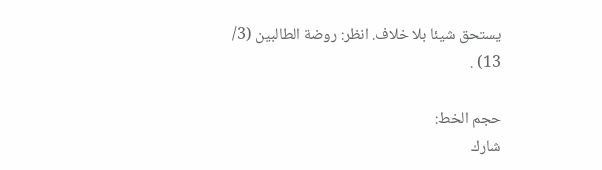يستحق شيئا بلا خلاف. انظر: روضة الطالبين (3/ 13) .

حجم الخط:
شارك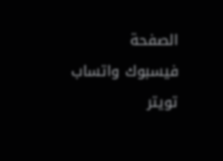الصفحة
فيسبوك واتساب تويتر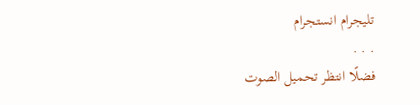تليجرام انستجرام
. . .
فضلًا انتظر تحميل الصوت